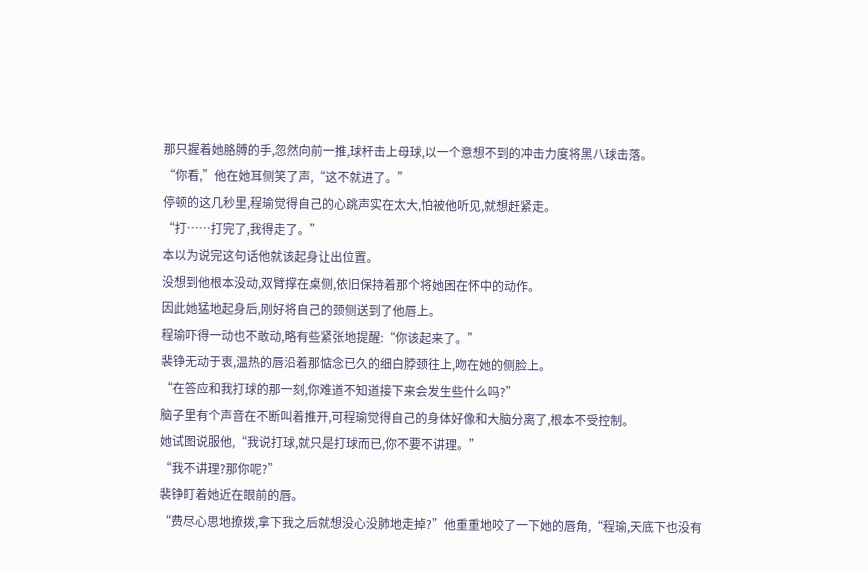那只握着她胳膊的手,忽然向前一推,球杆击上母球,以一个意想不到的冲击力度将黑八球击落。
“你看,”他在她耳侧笑了声,“这不就进了。”
停顿的这几秒里,程瑜觉得自己的心跳声实在太大,怕被他听见,就想赶紧走。
“打……打完了,我得走了。”
本以为说完这句话他就该起身让出位置。
没想到他根本没动,双臂撑在桌侧,依旧保持着那个将她困在怀中的动作。
因此她猛地起身后,刚好将自己的颈侧送到了他唇上。
程瑜吓得一动也不敢动,略有些紧张地提醒:“你该起来了。”
裴铮无动于衷,温热的唇沿着那惦念已久的细白脖颈往上,吻在她的侧脸上。
“在答应和我打球的那一刻,你难道不知道接下来会发生些什么吗?”
脑子里有个声音在不断叫着推开,可程瑜觉得自己的身体好像和大脑分离了,根本不受控制。
她试图说服他,“我说打球,就只是打球而已,你不要不讲理。”
“我不讲理?那你呢?”
裴铮盯着她近在眼前的唇。
“费尽心思地撩拨,拿下我之后就想没心没肺地走掉?”他重重地咬了一下她的唇角,“程瑜,天底下也没有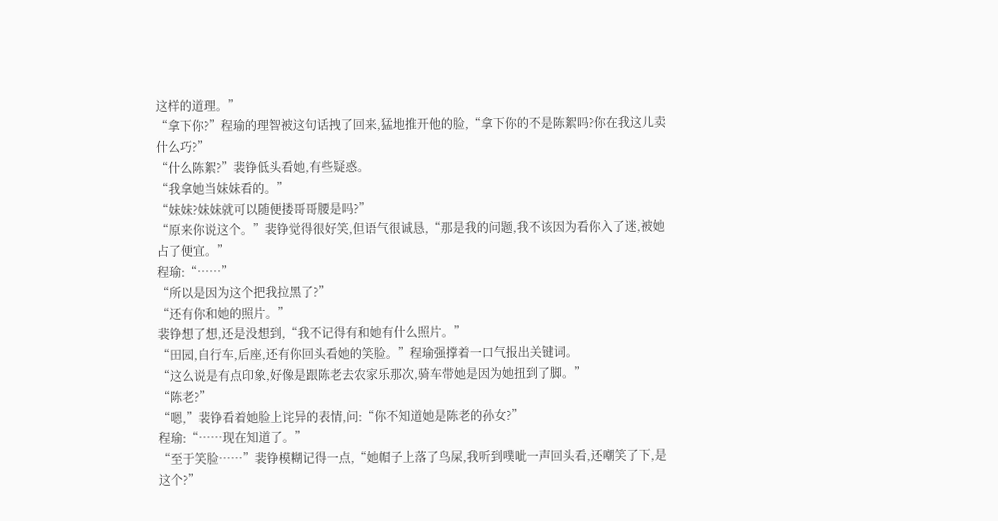这样的道理。”
“拿下你?”程瑜的理智被这句话拽了回来,猛地推开他的脸,“拿下你的不是陈絮吗?你在我这儿卖什么巧?”
“什么陈絮?”裴铮低头看她,有些疑惑。
“我拿她当妹妹看的。”
“妹妹?妹妹就可以随便搂哥哥腰是吗?”
“原来你说这个。”裴铮觉得很好笑,但语气很诚恳,“那是我的问题,我不该因为看你入了迷,被她占了便宜。”
程瑜:“……”
“所以是因为这个把我拉黑了?”
“还有你和她的照片。”
裴铮想了想,还是没想到,“我不记得有和她有什么照片。”
“田园,自行车,后座,还有你回头看她的笑脸。”程瑜强撑着一口气报出关键词。
“这么说是有点印象,好像是跟陈老去农家乐那次,骑车带她是因为她扭到了脚。”
“陈老?”
“嗯,”裴铮看着她脸上诧异的表情,问:“你不知道她是陈老的孙女?”
程瑜:“……现在知道了。”
“至于笑脸……”裴铮模糊记得一点,“她帽子上落了鸟屎,我听到噗呲一声回头看,还嘲笑了下,是这个?”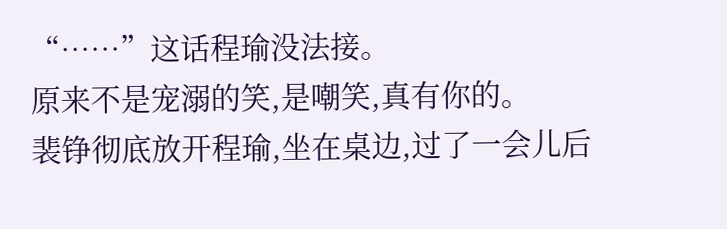“……”这话程瑜没法接。
原来不是宠溺的笑,是嘲笑,真有你的。
裴铮彻底放开程瑜,坐在桌边,过了一会儿后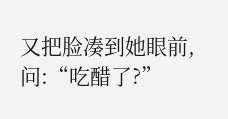又把脸凑到她眼前,问:“吃醋了?”